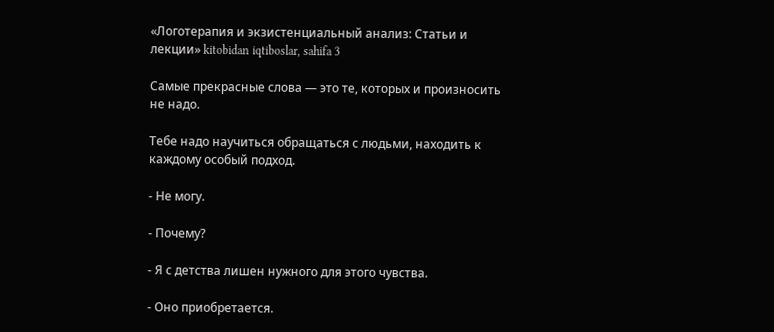«Логотерапия и экзистенциальный анализ: Статьи и лекции» kitobidan iqtiboslar, sahifa 3

Самые прекрасные слова — это те, которых и произносить не надо.

Тебе надо научиться обращаться с людьми, находить к каждому особый подход.

- Не могу.

- Почему?

- Я с детства лишен нужного для этого чувства.

- Оно приобретается.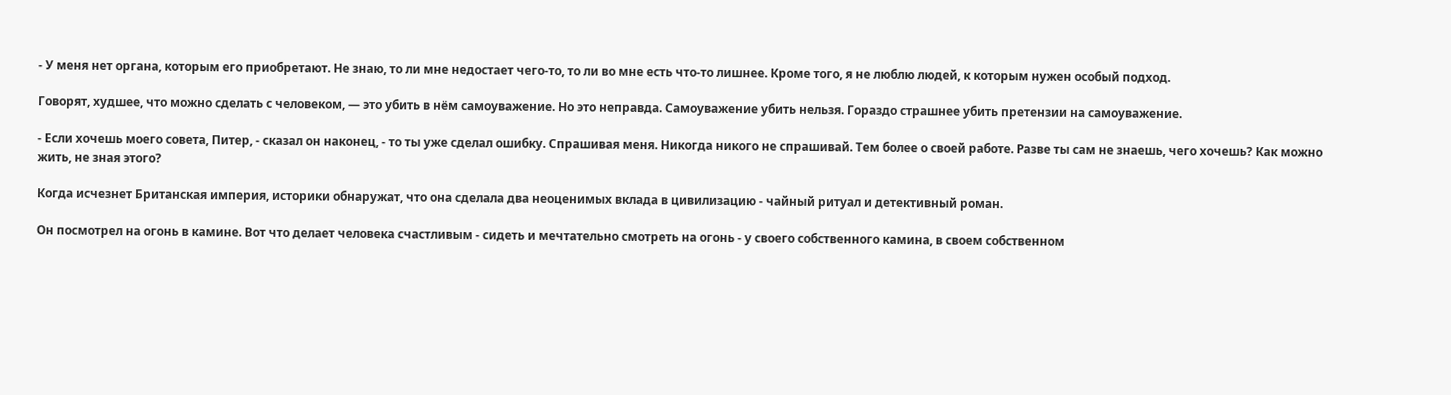- У меня нет органа, которым его приобретают. Не знаю, то ли мне недостает чего-то, то ли во мне есть что-то лишнее. Кроме того, я не люблю людей, к которым нужен особый подход.

Говорят, худшее, что можно сделать с человеком, — это убить в нём самоуважение. Но это неправда. Самоуважение убить нельзя. Гораздо страшнее убить претензии на самоуважение.

- Если хочешь моего совета, Питер, - сказал он наконец, - то ты уже сделал ошибку. Спрашивая меня. Никогда никого не спрашивай. Тем более о своей работе. Разве ты сам не знаешь, чего хочешь? Как можно жить, не зная этого?

Когда исчезнет Британская империя, историки обнаружат, что она сделала два неоценимых вклада в цивилизацию - чайный ритуал и детективный роман.

Он посмотрел на огонь в камине. Вот что делает человека счастливым - сидеть и мечтательно смотреть на огонь - у своего собственного камина, в своем собственном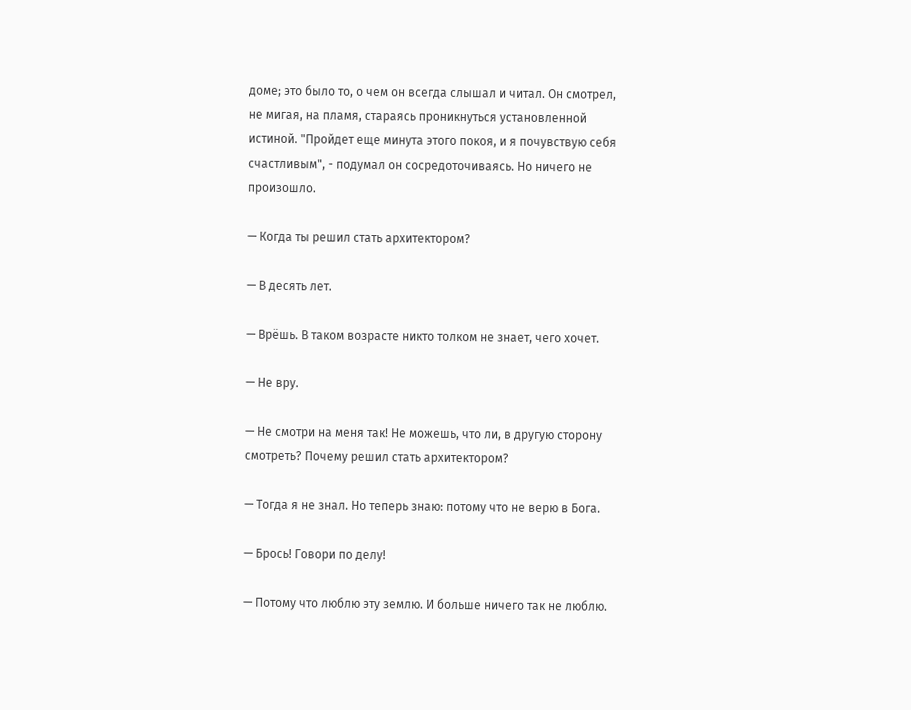доме; это было то, о чем он всегда слышал и читал. Он смотрел, не мигая, на пламя, стараясь проникнуться установленной истиной. "Пройдет еще минута этого покоя, и я почувствую себя счастливым", - подумал он сосредоточиваясь. Но ничего не произошло.

— Когда ты решил стать архитектором?

— В десять лет.

— Врёшь. В таком возрасте никто толком не знает, чего хочет.

— Не вру.

— Не смотри на меня так! Не можешь, что ли, в другую сторону смотреть? Почему решил стать архитектором?

— Тогда я не знал. Но теперь знаю: потому что не верю в Бога.

— Брось! Говори по делу!

— Потому что люблю эту землю. И больше ничего так не люблю.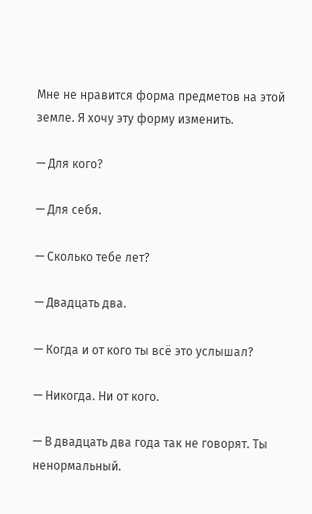Мне не нравится форма предметов на этой земле. Я хочу эту форму изменить.

— Для кого?

— Для себя.

— Сколько тебе лет?

— Двадцать два.

— Когда и от кого ты всё это услышал?

— Никогда. Ни от кого.

— В двадцать два года так не говорят. Ты ненормальный.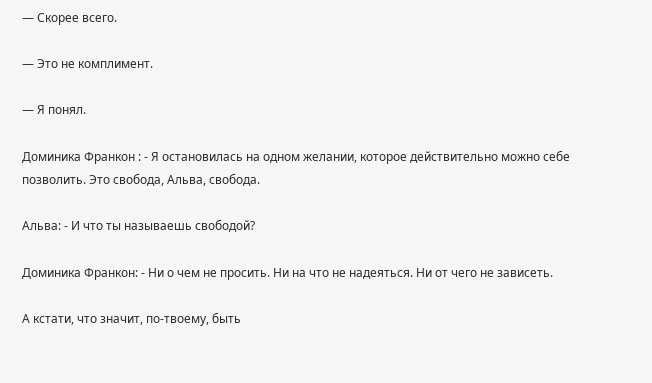— Скорее всего.

— Это не комплимент.

— Я понял.

Доминика Франкон : - Я остановилась на одном желании, которое действительно можно себе позволить. Это свобода, Альва, свобода.

Альва: - И что ты называешь свободой?

Доминика Франкон: - Ни о чем не просить. Ни на что не надеяться. Ни от чего не зависеть.

А кстати, что значит, по-твоему, быть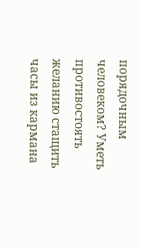порядочным человеком? Уметь противостоять желанию стащить часы из кармана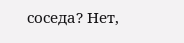соседа? Нет,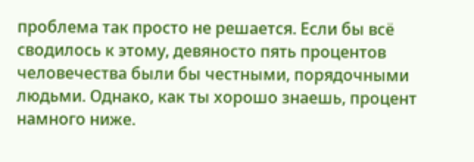проблема так просто не решается. Если бы всё сводилось к этому, девяносто пять процентов человечества были бы честными, порядочными людьми. Однако, как ты хорошо знаешь, процент намного ниже.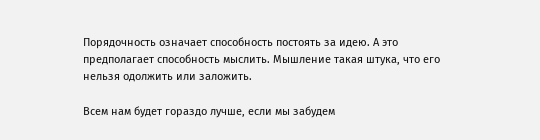Порядочность означает способность постоять за идею. А это предполагает способность мыслить. Мышление такая штука, что его нельзя одолжить или заложить.

Всем нам будет гораздо лучше, если мы забудем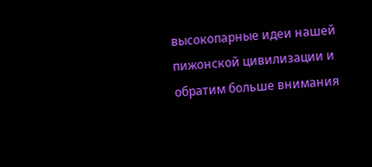высокопарные идеи нашей пижонской цивилизации и обратим больше внимания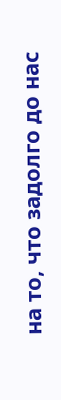на то, что задолго до нас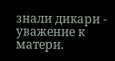знали дикари - уважение к матери.